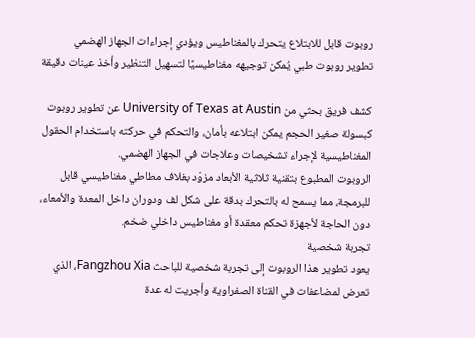روبوت قابل للابتلاع يتحرك بالمغناطيس ويؤدي إجراءات الجهاز الهضمي
تطوير روبوت طبي يُمكن توجيهه مغناطيسيًا لتسهيل التنظير وأخذ عينات دقيقة

كشف فريق بحثي من University of Texas at Austin عن تطوير روبوت كبسولة صغير الحجم يمكن ابتلاعه بأمان، والتحكم في حركته باستخدام الحقول المغناطيسية لإجراء تشخيصات وعلاجات في الجهاز الهضمي.
الروبوت المطبوع بتقنية ثلاثية الأبعاد مزوّد بغلاف مطاطي مغناطيسي قابل للبرمجة، مما يسمح له بالتحرك بدقة على شكل لف ودوران داخل المعدة والأمعاء، دون الحاجة لأجهزة تحكم معقدة أو مغناطيس داخلي ضخم.
تجربة شخصية
يعود تطوير هذا الروبوت إلى تجربة شخصية للباحث Fangzhou Xia، الذي تعرض لمضاعفات في القناة الصفراوية وأجريت له عدة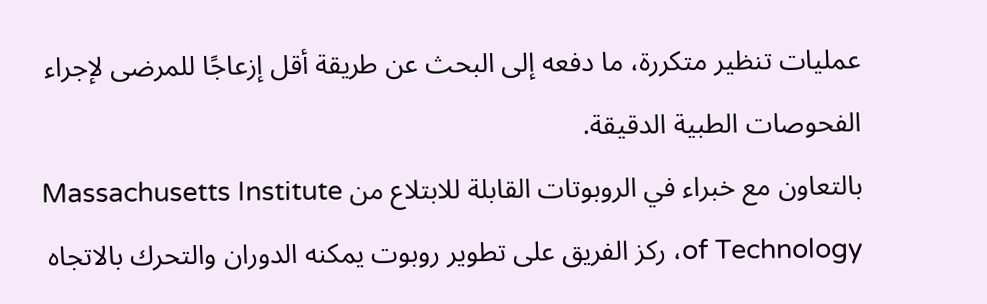عمليات تنظير متكررة، ما دفعه إلى البحث عن طريقة أقل إزعاجًا للمرضى لإجراء الفحوصات الطبية الدقيقة.
بالتعاون مع خبراء في الروبوتات القابلة للابتلاع من Massachusetts Institute of Technology، ركز الفريق على تطوير روبوت يمكنه الدوران والتحرك بالاتجاه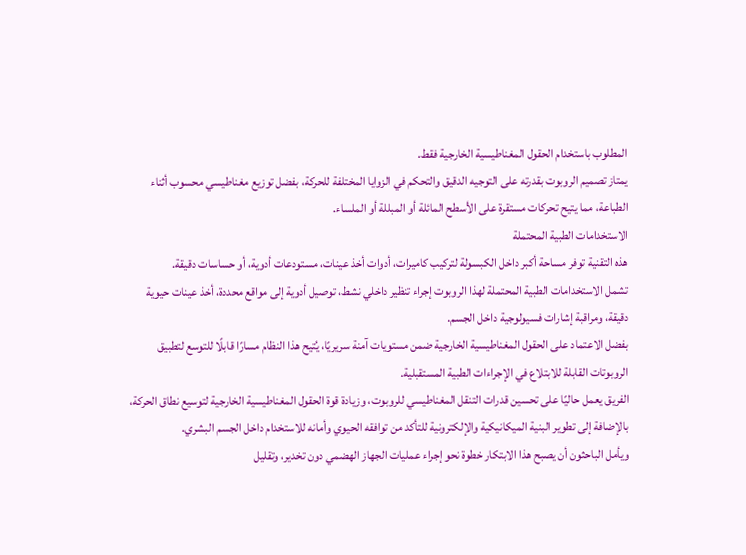المطلوب باستخدام الحقول المغناطيسية الخارجية فقط.
يمتاز تصميم الروبوت بقدرته على التوجيه الدقيق والتحكم في الزوايا المختلفة للحركة، بفضل توزيع مغناطيسي محسوب أثناء الطباعة، مما يتيح تحركات مستقرة على الأسطح المائلة أو المبللة أو الملساء.
الاستخدامات الطبية المحتملة
هذه التقنية توفر مساحة أكبر داخل الكبسولة لتركيب كاميرات، أدوات أخذ عينات، مستودعات أدوية، أو حساسات دقيقة.
تشمل الاستخدامات الطبية المحتملة لهذا الروبوت إجراء تنظير داخلي نشط، توصيل أدوية إلى مواقع محددة، أخذ عينات حيوية دقيقة، ومراقبة إشارات فسيولوجية داخل الجسم.
بفضل الاعتماد على الحقول المغناطيسية الخارجية ضمن مستويات آمنة سريريًا، يُتيح هذا النظام مسارًا قابلًا للتوسع لتطبيق الروبوتات القابلة للابتلاع في الإجراءات الطبية المستقبلية.
الفريق يعمل حاليًا على تحسين قدرات التنقل المغناطيسي للروبوت، وزيادة قوة الحقول المغناطيسية الخارجية لتوسيع نطاق الحركة، بالإضافة إلى تطوير البنية الميكانيكية والإلكترونية للتأكد من توافقه الحيوي وأمانه للاستخدام داخل الجسم البشري.
ويأمل الباحثون أن يصبح هذا الابتكار خطوة نحو إجراء عمليات الجهاز الهضمي دون تخدير، وتقليل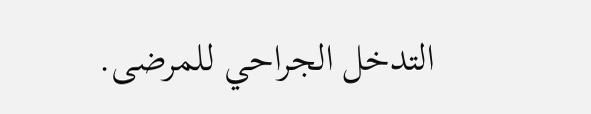التدخل الجراحي للمرضى.